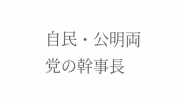自民・公明両党の幹事長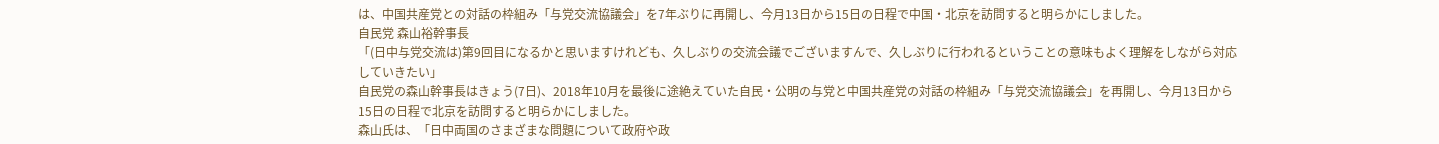は、中国共産党との対話の枠組み「与党交流協議会」を7年ぶりに再開し、今月13日から15日の日程で中国・北京を訪問すると明らかにしました。
自民党 森山裕幹事長
「(日中与党交流は)第9回目になるかと思いますけれども、久しぶりの交流会議でございますんで、久しぶりに行われるということの意味もよく理解をしながら対応していきたい」
自民党の森山幹事長はきょう(7日)、2018年10月を最後に途絶えていた自民・公明の与党と中国共産党の対話の枠組み「与党交流協議会」を再開し、今月13日から15日の日程で北京を訪問すると明らかにしました。
森山氏は、「日中両国のさまざまな問題について政府や政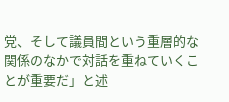党、そして議員間という重層的な関係のなかで対話を重ねていくことが重要だ」と述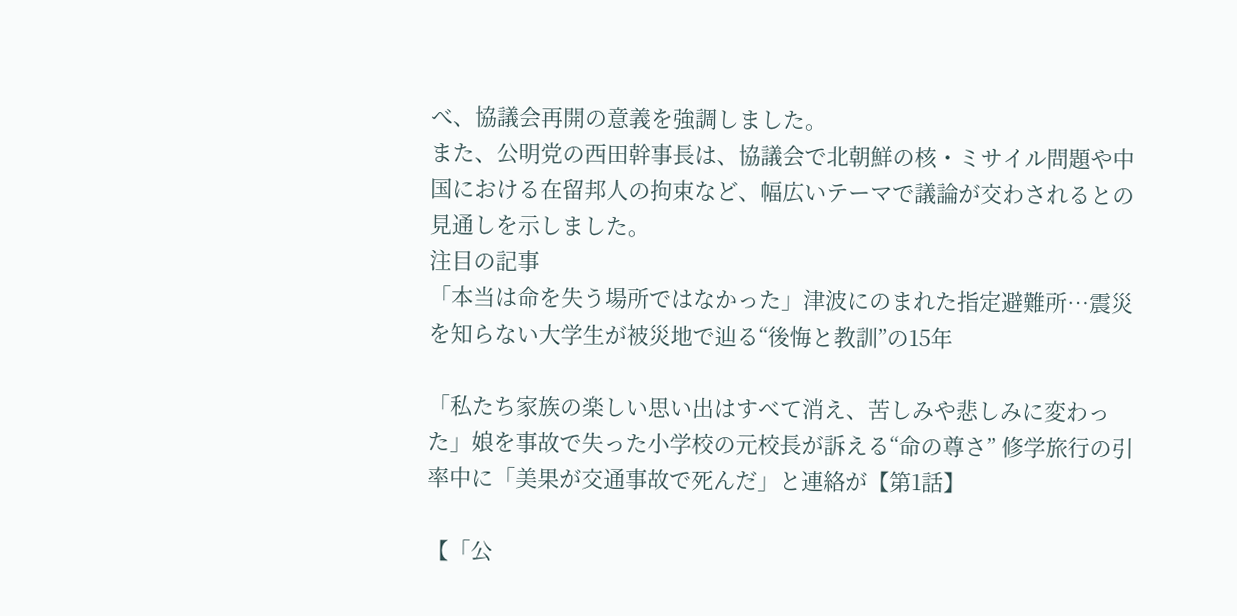べ、協議会再開の意義を強調しました。
また、公明党の西田幹事長は、協議会で北朝鮮の核・ミサイル問題や中国における在留邦人の拘束など、幅広いテーマで議論が交わされるとの見通しを示しました。
注目の記事
「本当は命を失う場所ではなかった」津波にのまれた指定避難所…震災を知らない大学生が被災地で辿る“後悔と教訓”の15年

「私たち家族の楽しい思い出はすべて消え、苦しみや悲しみに変わった」娘を事故で失った小学校の元校長が訴える“命の尊さ” 修学旅行の引率中に「美果が交通事故で死んだ」と連絡が【第1話】

【「公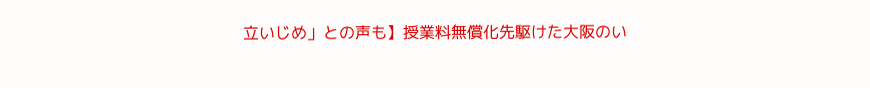立いじめ」との声も】授業料無償化先駆けた大阪のい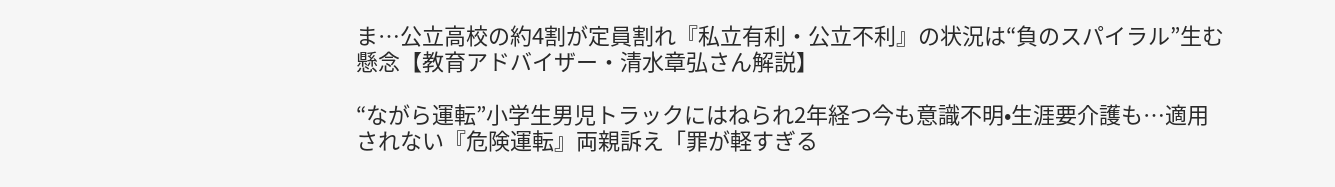ま…公立高校の約4割が定員割れ『私立有利・公立不利』の状況は“負のスパイラル”生む懸念【教育アドバイザー・清水章弘さん解説】

“ながら運転”小学生男児トラックにはねられ2年経つ今も意識不明•生涯要介護も…適用されない『危険運転』両親訴え「罪が軽すぎる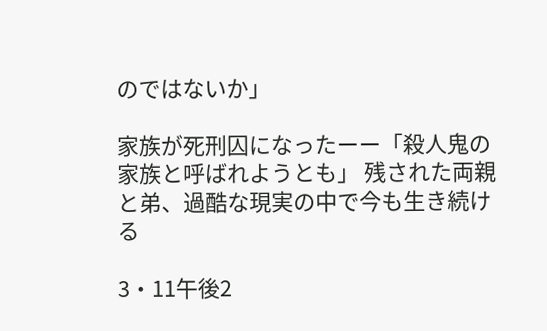のではないか」

家族が死刑囚になったーー「殺人鬼の家族と呼ばれようとも」 残された両親と弟、過酷な現実の中で今も生き続ける

3・11午後2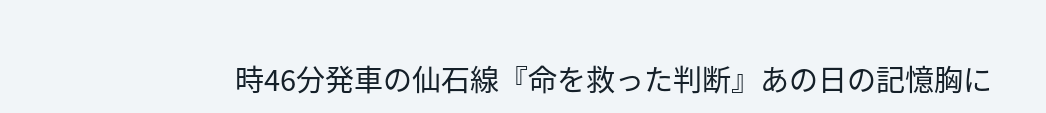時46分発車の仙石線『命を救った判断』あの日の記憶胸に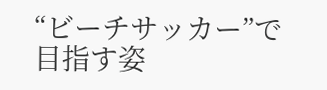“ビーチサッカー”で目指す姿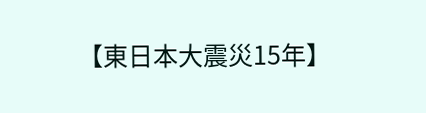【東日本大震災15年】